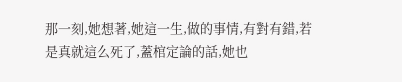那一刻,她想著,她這一生,做的事情,有對有錯,若是真就這么死了,蓋棺定論的話,她也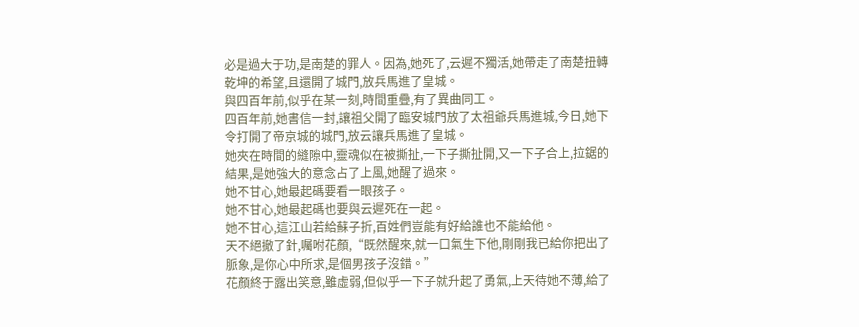必是過大于功,是南楚的罪人。因為,她死了,云遲不獨活,她帶走了南楚扭轉乾坤的希望,且還開了城門,放兵馬進了皇城。
與四百年前,似乎在某一刻,時間重疊,有了異曲同工。
四百年前,她書信一封,讓祖父開了臨安城門放了太祖爺兵馬進城,今日,她下令打開了帝京城的城門,放云讓兵馬進了皇城。
她夾在時間的縫隙中,靈魂似在被撕扯,一下子撕扯開,又一下子合上,拉鋸的結果,是她強大的意念占了上風,她醒了過來。
她不甘心,她最起碼要看一眼孩子。
她不甘心,她最起碼也要與云遲死在一起。
她不甘心,這江山若給蘇子折,百姓們豈能有好給誰也不能給他。
天不絕撤了針,囑咐花顏,“既然醒來,就一口氣生下他,剛剛我已給你把出了脈象,是你心中所求,是個男孩子沒錯。”
花顏終于露出笑意,雖虛弱,但似乎一下子就升起了勇氣,上天待她不薄,給了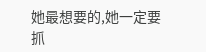她最想要的,她一定要抓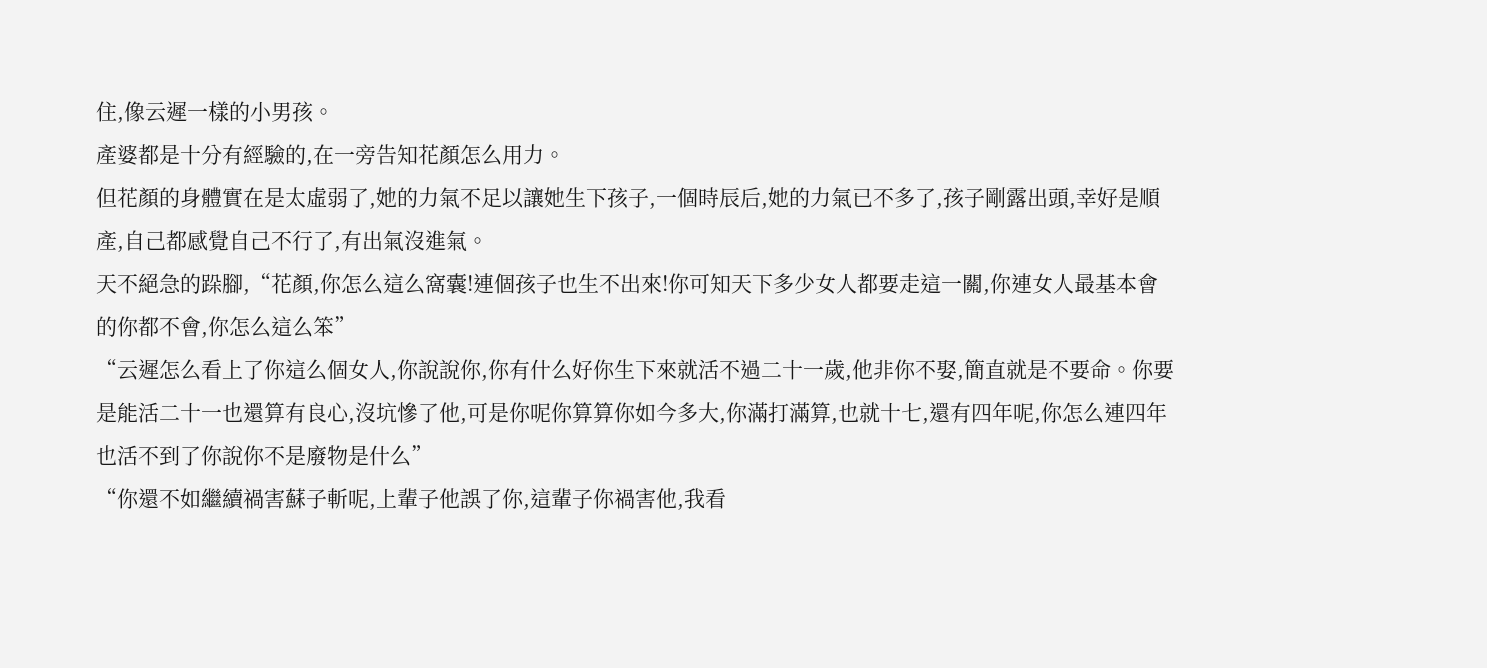住,像云遲一樣的小男孩。
產婆都是十分有經驗的,在一旁告知花顏怎么用力。
但花顏的身體實在是太虛弱了,她的力氣不足以讓她生下孩子,一個時辰后,她的力氣已不多了,孩子剛露出頭,幸好是順產,自己都感覺自己不行了,有出氣沒進氣。
天不絕急的跺腳,“花顏,你怎么這么窩囊!連個孩子也生不出來!你可知天下多少女人都要走這一關,你連女人最基本會的你都不會,你怎么這么笨”
“云遲怎么看上了你這么個女人,你說說你,你有什么好你生下來就活不過二十一歲,他非你不娶,簡直就是不要命。你要是能活二十一也還算有良心,沒坑慘了他,可是你呢你算算你如今多大,你滿打滿算,也就十七,還有四年呢,你怎么連四年也活不到了你說你不是廢物是什么”
“你還不如繼續禍害蘇子斬呢,上輩子他誤了你,這輩子你禍害他,我看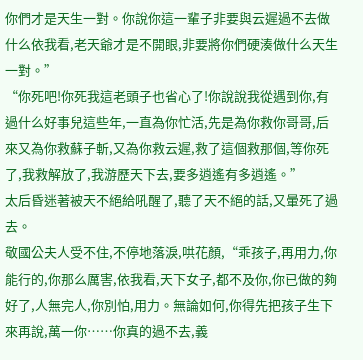你們才是天生一對。你說你這一輩子非要與云遲過不去做什么依我看,老天爺才是不開眼,非要將你們硬湊做什么天生一對。”
“你死吧!你死我這老頭子也省心了!你說說我從遇到你,有過什么好事兒這些年,一直為你忙活,先是為你救你哥哥,后來又為你救蘇子斬,又為你救云遲,救了這個救那個,等你死了,我救解放了,我游歷天下去,要多逍遙有多逍遙。”
太后昏迷著被天不絕給吼醒了,聽了天不絕的話,又暈死了過去。
敬國公夫人受不住,不停地落淚,哄花顏,“乖孩子,再用力,你能行的,你那么厲害,依我看,天下女子,都不及你,你已做的夠好了,人無完人,你別怕,用力。無論如何,你得先把孩子生下來再說,萬一你……你真的過不去,義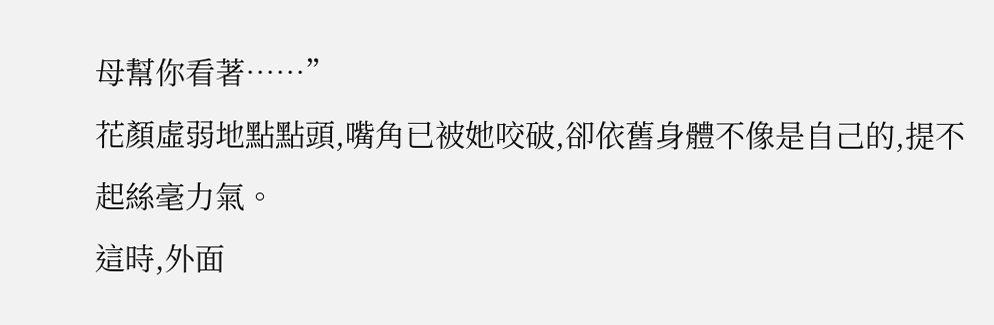母幫你看著……”
花顏虛弱地點點頭,嘴角已被她咬破,卻依舊身體不像是自己的,提不起絲毫力氣。
這時,外面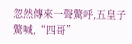忽然傳來一聲驚呼,五皇子驚喊,“四哥”